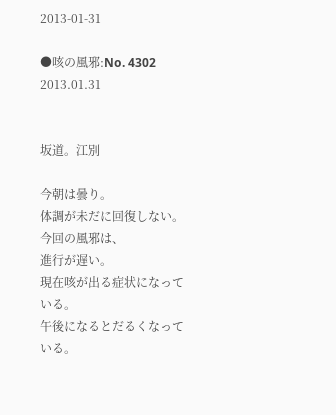2013-01-31

●咳の風邪:No. 4302 2013.01.31


坂道。江別

今朝は曇り。
体調が未だに回復しない。
今回の風邪は、
進行が遅い。
現在咳が出る症状になっている。
午後になるとだるくなっている。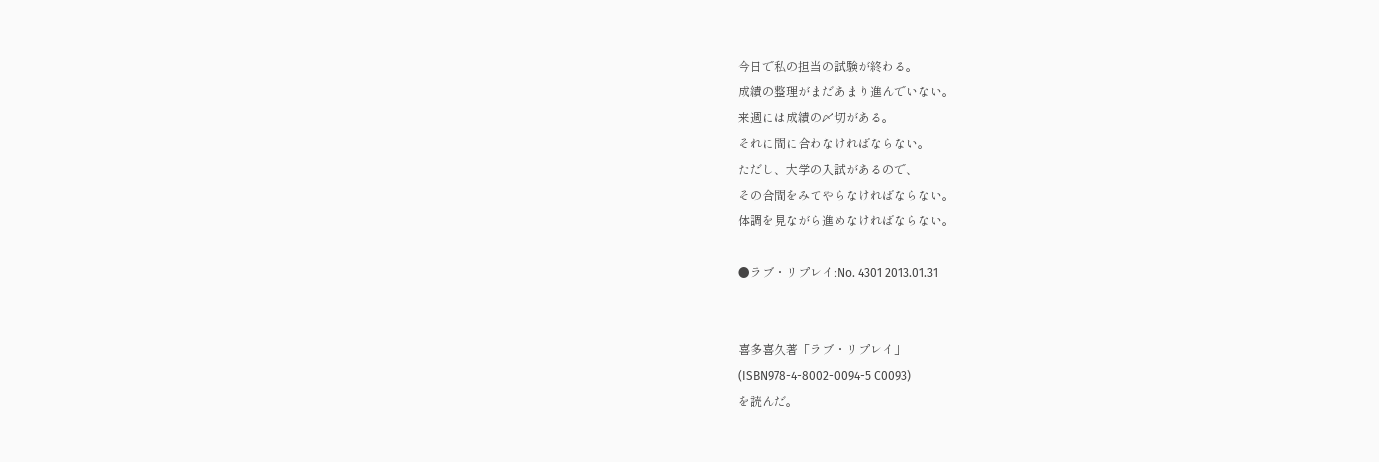今日で私の担当の試験が終わる。
成績の整理がまだあまり進んでいない。
来週には成績の〆切がある。
それに間に合わなければならない。
ただし、大学の入試があるので、
その合間をみてやらなければならない。
体調を見ながら進めなければならない。

●ラブ・リプレイ:No. 4301 2013.01.31


喜多喜久著「ラブ・リプレイ」
(ISBN978-4-8002-0094-5 C0093)
を読んだ。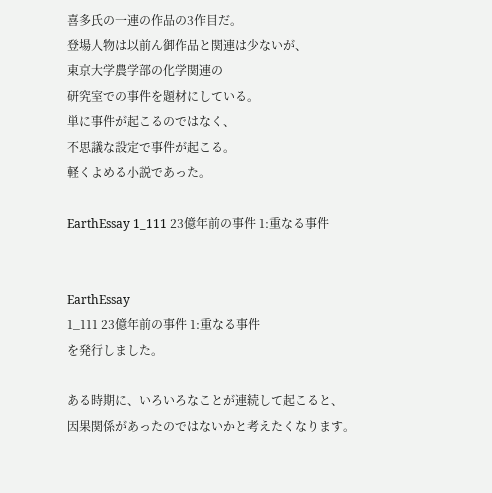喜多氏の一連の作品の3作目だ。
登場人物は以前ん御作品と関連は少ないが、
東京大学農学部の化学関連の
研究室での事件を題材にしている。
単に事件が起こるのではなく、
不思議な設定で事件が起こる。
軽くよめる小説であった。

EarthEssay 1_111 23億年前の事件 1:重なる事件


EarthEssay
1_111 23億年前の事件 1:重なる事件
を発行しました。

ある時期に、いろいろなことが連続して起こると、
因果関係があったのではないかと考えたくなります。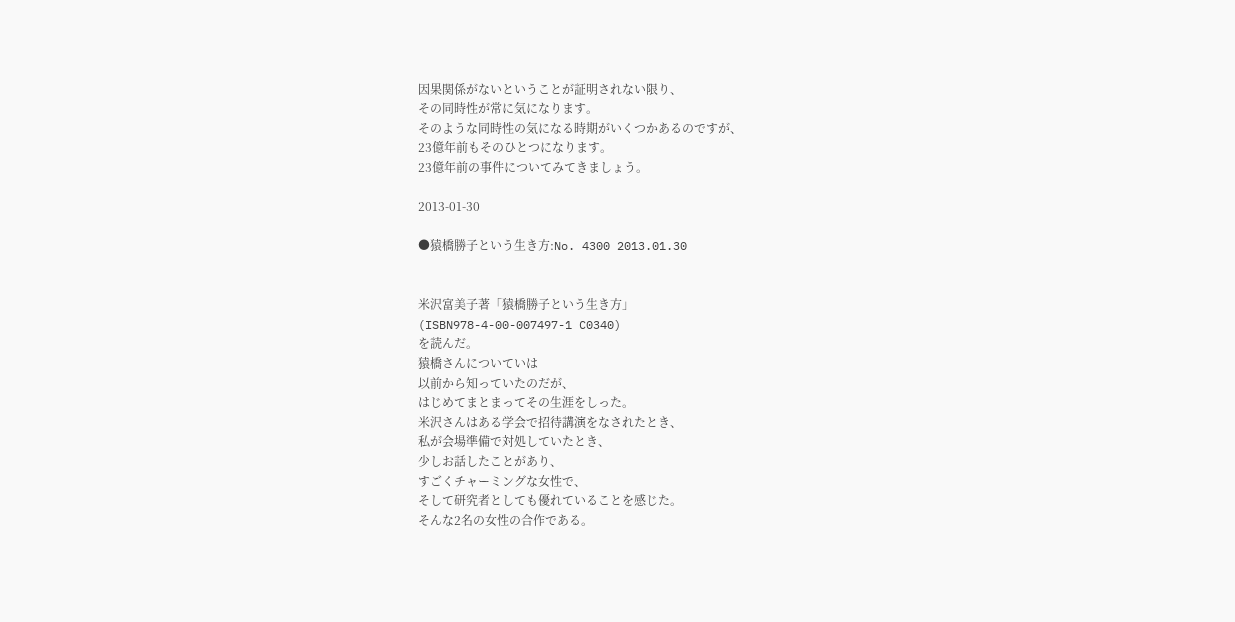因果関係がないということが証明されない限り、
その同時性が常に気になります。
そのような同時性の気になる時期がいくつかあるのですが、
23億年前もそのひとつになります。
23億年前の事件についてみてきましょう。

2013-01-30

●猿橋勝子という生き方:No. 4300 2013.01.30


米沢富美子著「猿橋勝子という生き方」
(ISBN978-4-00-007497-1 C0340)
を読んだ。
猿橋さんについていは
以前から知っていたのだが、
はじめてまとまってその生涯をしった。
米沢さんはある学会で招待講演をなされたとき、
私が会場準備で対処していたとき、
少しお話したことがあり、
すごくチャーミングな女性で、
そして研究者としても優れていることを感じた。
そんな2名の女性の合作である。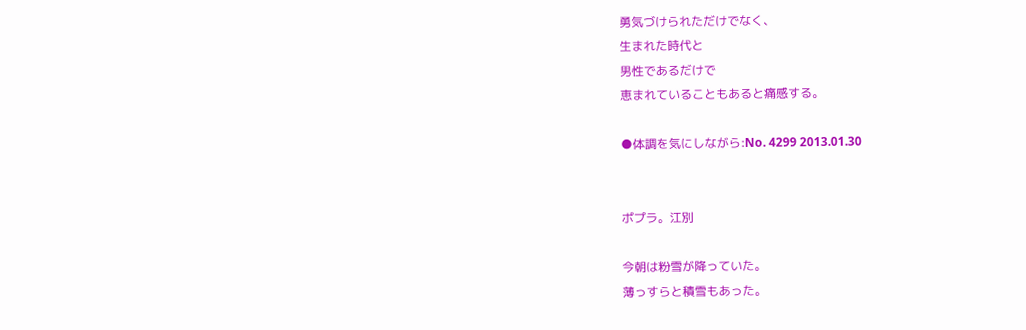勇気づけられただけでなく、
生まれた時代と
男性であるだけで
恵まれていることもあると痛感する。

●体調を気にしながら:No. 4299 2013.01.30


ポプラ。江別

今朝は粉雪が降っていた。
薄っすらと積雪もあった。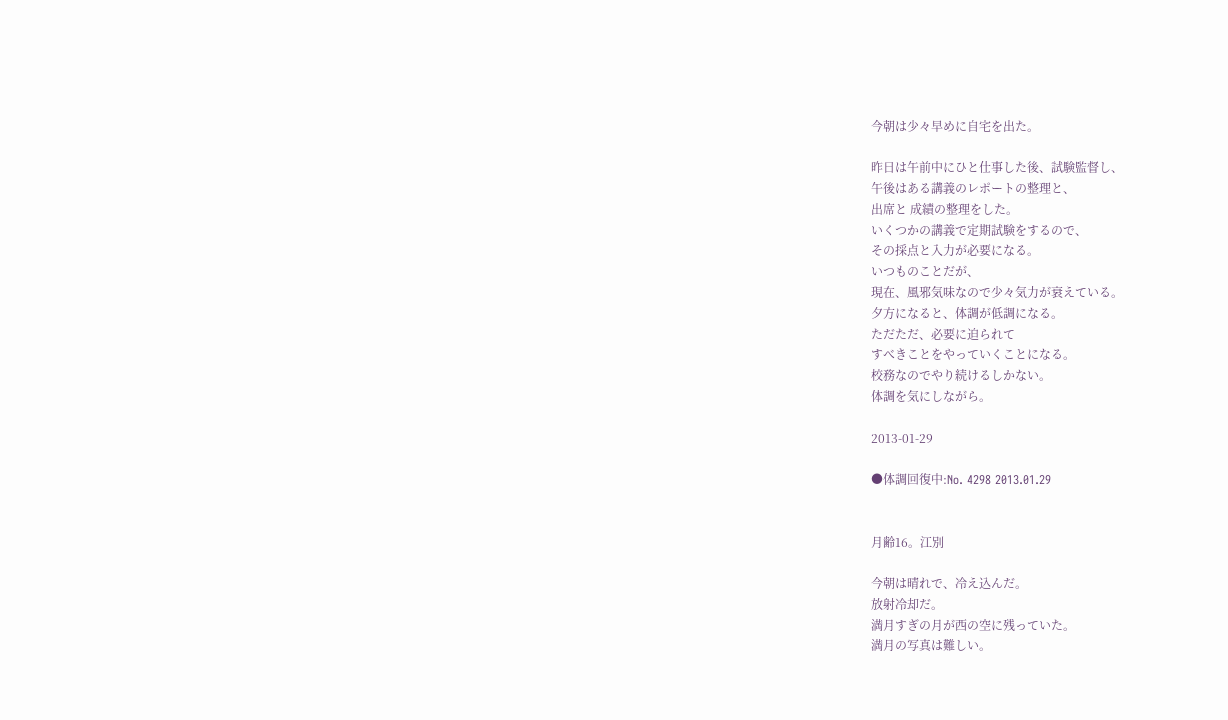今朝は少々早めに自宅を出た。

昨日は午前中にひと仕事した後、試験監督し、
午後はある講義のレポートの整理と、
出席と 成績の整理をした。
いくつかの講義で定期試験をするので、
その採点と入力が必要になる。
いつものことだが、
現在、風邪気味なので少々気力が衰えている。
夕方になると、体調が低調になる。
ただただ、必要に迫られて
すべきことをやっていくことになる。
校務なのでやり続けるしかない。
体調を気にしながら。

2013-01-29

●体調回復中:No. 4298 2013.01.29


月齢16。江別

今朝は晴れで、冷え込んだ。
放射冷却だ。
満月すぎの月が西の空に残っていた。
満月の写真は難しい。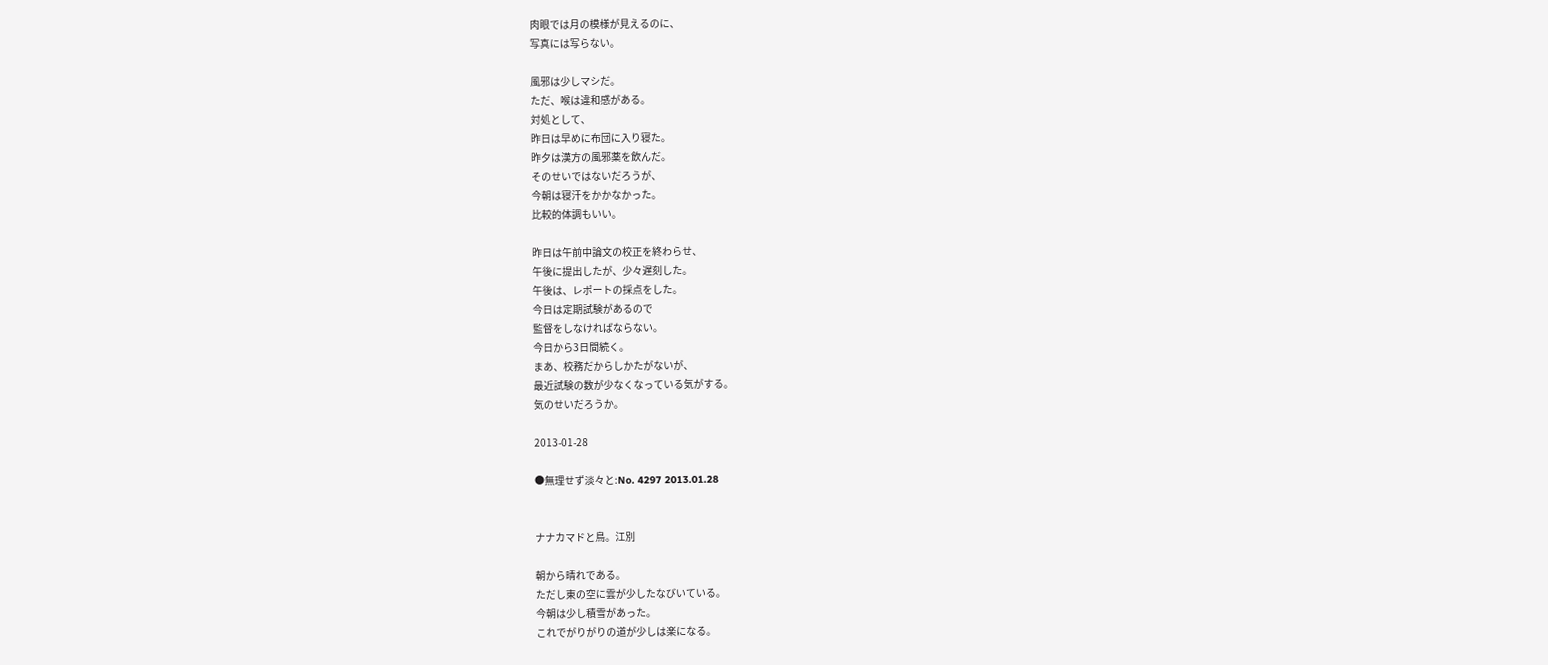肉眼では月の模様が見えるのに、
写真には写らない。

風邪は少しマシだ。
ただ、喉は違和感がある。
対処として、
昨日は早めに布団に入り寝た。
昨夕は漢方の風邪薬を飲んだ。
そのせいではないだろうが、
今朝は寝汗をかかなかった。
比較的体調もいい。

昨日は午前中論文の校正を終わらせ、
午後に提出したが、少々遅刻した。
午後は、レポートの採点をした。
今日は定期試験があるので
監督をしなければならない。
今日から3日間続く。
まあ、校務だからしかたがないが、
最近試験の数が少なくなっている気がする。
気のせいだろうか。

2013-01-28

●無理せず淡々と:No. 4297 2013.01.28


ナナカマドと鳥。江別

朝から晴れである。
ただし東の空に雲が少したなびいている。
今朝は少し積雪があった。
これでがりがりの道が少しは楽になる。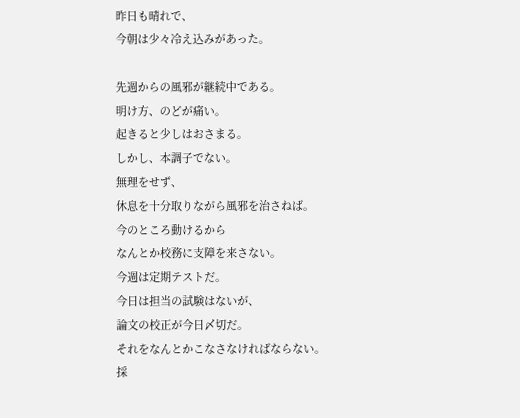昨日も晴れで、
今朝は少々冷え込みがあった。

先週からの風邪が継続中である。
明け方、のどが痛い。
起きると少しはおさまる。
しかし、本調子でない。
無理をせず、
休息を十分取りながら風邪を治さねば。
今のところ動けるから
なんとか校務に支障を来さない。
今週は定期テストだ。
今日は担当の試験はないが、
論文の校正が今日〆切だ。
それをなんとかこなさなければならない。
採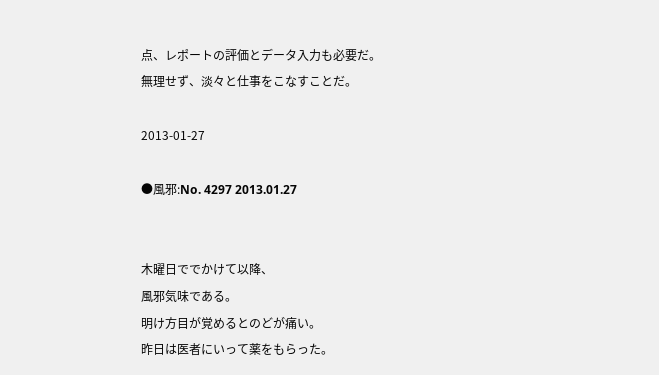点、レポートの評価とデータ入力も必要だ。
無理せず、淡々と仕事をこなすことだ。

2013-01-27

●風邪:No. 4297 2013.01.27


木曜日ででかけて以降、
風邪気味である。
明け方目が覚めるとのどが痛い。
昨日は医者にいって薬をもらった。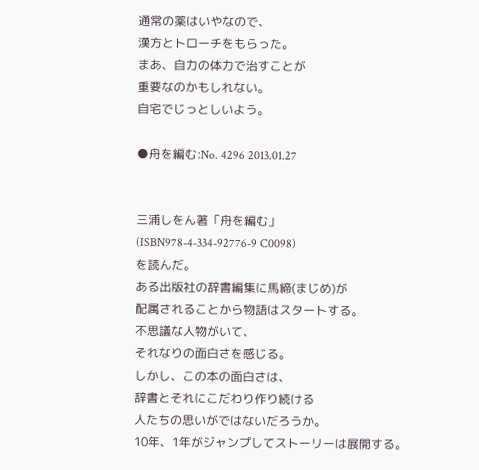通常の薬はいやなので、
漢方とトローチをもらった。
まあ、自力の体力で治すことが
重要なのかもしれない。
自宅でじっとしいよう。

●舟を編む:No. 4296 2013.01.27


三浦しをん著「舟を編む」
(ISBN978-4-334-92776-9 C0098)
を読んだ。
ある出版社の辞書編集に馬締(まじめ)が
配属されることから物語はスタートする。
不思議な人物がいて、
それなりの面白さを感じる。
しかし、この本の面白さは、
辞書とそれにこだわり作り続ける
人たちの思いがではないだろうか。
10年、1年がジャンプしてストーリーは展開する。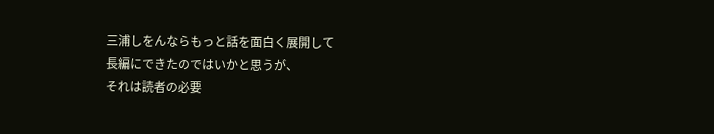三浦しをんならもっと話を面白く展開して
長編にできたのではいかと思うが、
それは読者の必要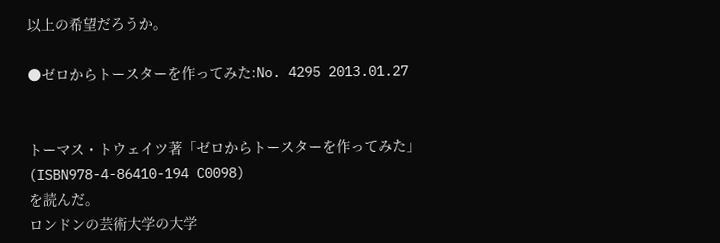以上の希望だろうか。

●ゼロからトースターを作ってみた:No. 4295 2013.01.27


トーマス・トウェイツ著「ゼロからトースターを作ってみた」
(ISBN978-4-86410-194 C0098)
を読んだ。
ロンドンの芸術大学の大学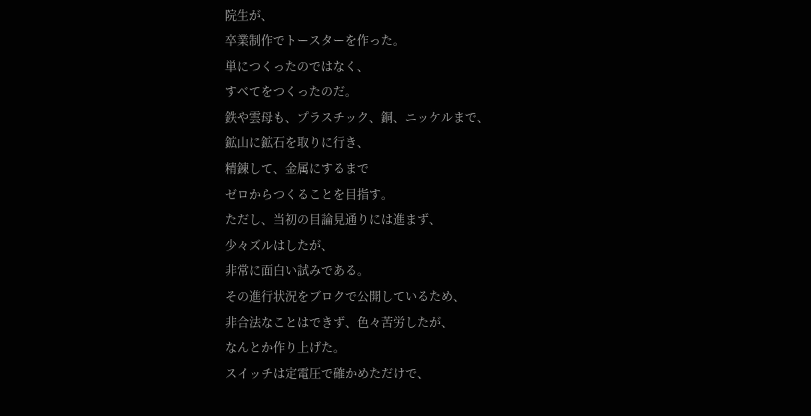院生が、
卒業制作でトースターを作った。
単につくったのではなく、
すべてをつくったのだ。
鉄や雲母も、プラスチック、銅、ニッケルまで、
鉱山に鉱石を取りに行き、
精錬して、金属にするまで
ゼロからつくることを目指す。
ただし、当初の目論見通りには進まず、
少々ズルはしたが、
非常に面白い試みである。
その進行状況をブロクで公開しているため、
非合法なことはできず、色々苦労したが、
なんとか作り上げた。
スイッチは定電圧で確かめただけで、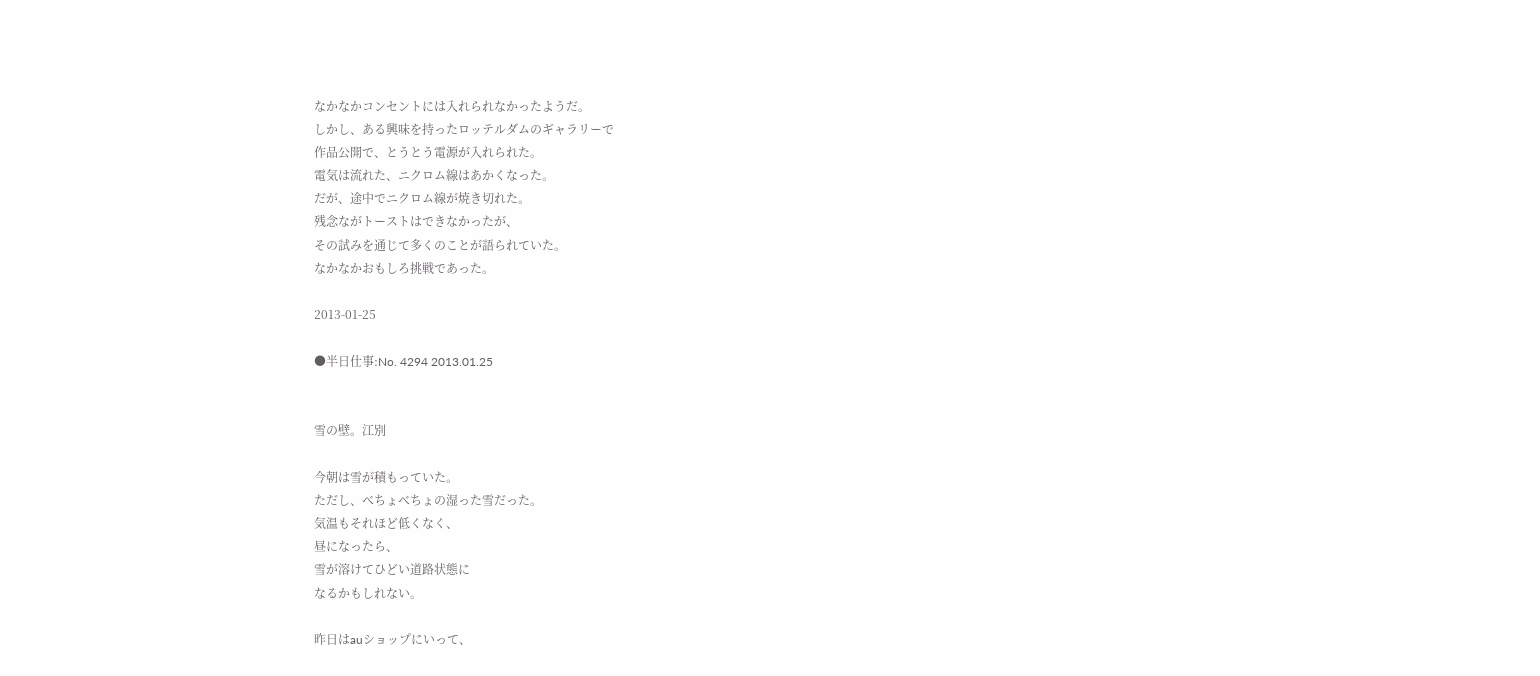なかなかコンセントには入れられなかったようだ。
しかし、ある興味を持ったロッテルダムのギャラリーで
作品公開で、とうとう電源が入れられた。
電気は流れた、ニクロム線はあかくなった。
だが、途中でニクロム線が焼き切れた。
残念ながトーストはできなかったが、
その試みを通じて多くのことが語られていた。
なかなかおもしろ挑戦であった。

2013-01-25

●半日仕事:No. 4294 2013.01.25


雪の壁。江別

今朝は雪が積もっていた。
ただし、べちょべちょの湿った雪だった。
気温もそれほど低くなく、
昼になったら、
雪が溶けてひどい道路状態に
なるかもしれない。

昨日はauショップにいって、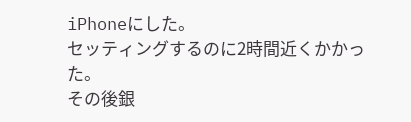iPhoneにした。
セッティングするのに2時間近くかかった。
その後銀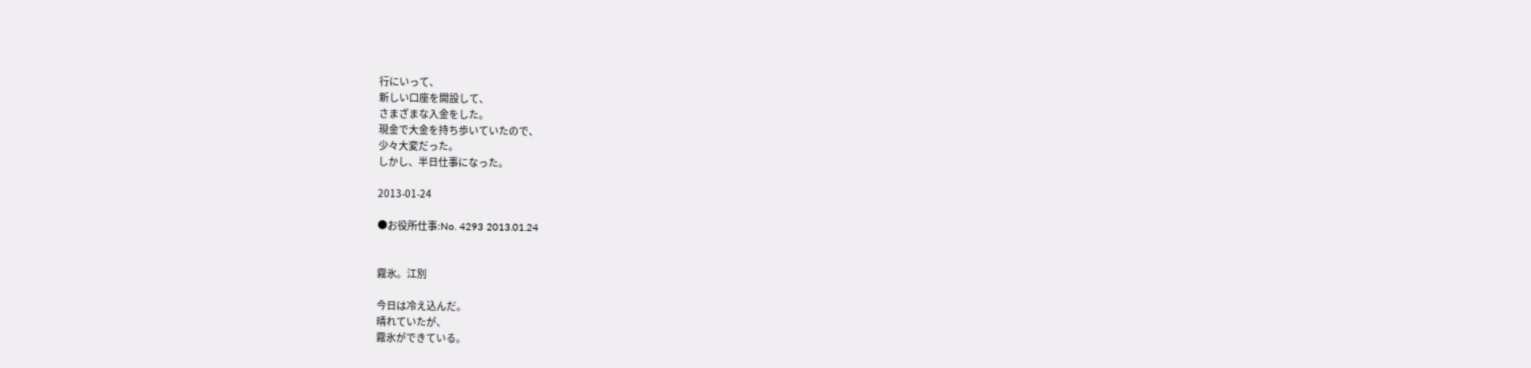行にいって、
新しい口座を開設して、
さまざまな入金をした。
現金で大金を持ち歩いていたので、
少々大変だった。
しかし、半日仕事になった。

2013-01-24

●お役所仕事:No. 4293 2013.01.24


霧氷。江別

今日は冷え込んだ。
晴れていたが、
霧氷ができている。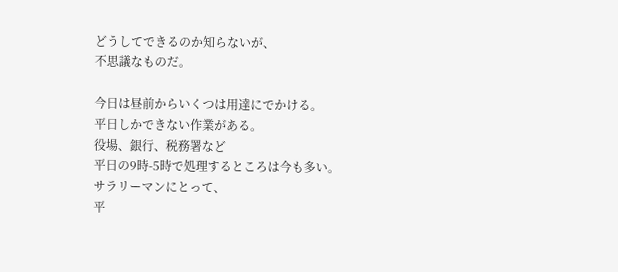どうしてできるのか知らないが、
不思議なものだ。

今日は昼前からいくつは用達にでかける。
平日しかできない作業がある。
役場、銀行、税務署など
平日の9時-5時で処理するところは今も多い。
サラリーマンにとって、
平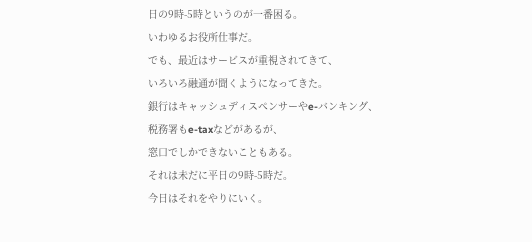日の9時-5時というのが一番困る。
いわゆるお役所仕事だ。
でも、最近はサービスが重視されてきて、
いろいろ融通が聞くようになってきた。
銀行はキャッシュディスペンサーやe-バンキング、
税務署もe-taxなどがあるが、
窓口でしかできないこともある。
それは未だに平日の9時-5時だ。
今日はそれをやりにいく。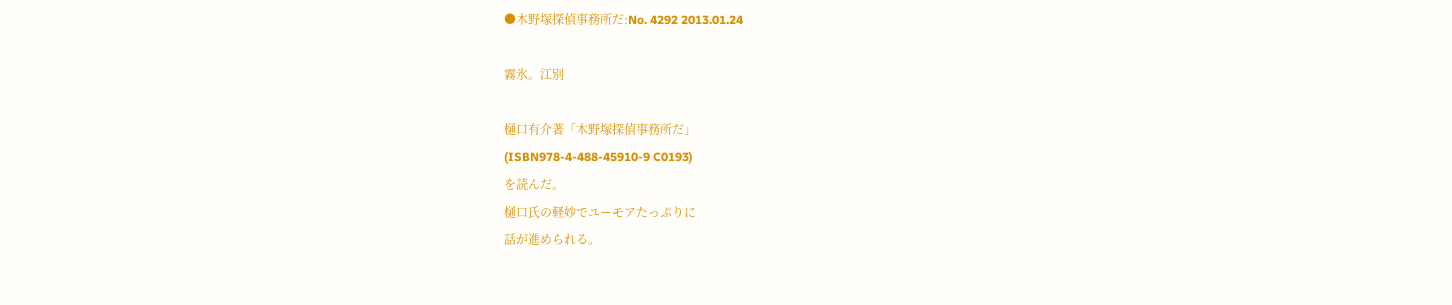●木野塚探偵事務所だ:No. 4292 2013.01.24

霧氷。江別

樋口有介著「木野塚探偵事務所だ」
(ISBN978-4-488-45910-9 C0193)
を読んだ。
樋口氏の軽妙でユーモアたっぷりに
話が進められる。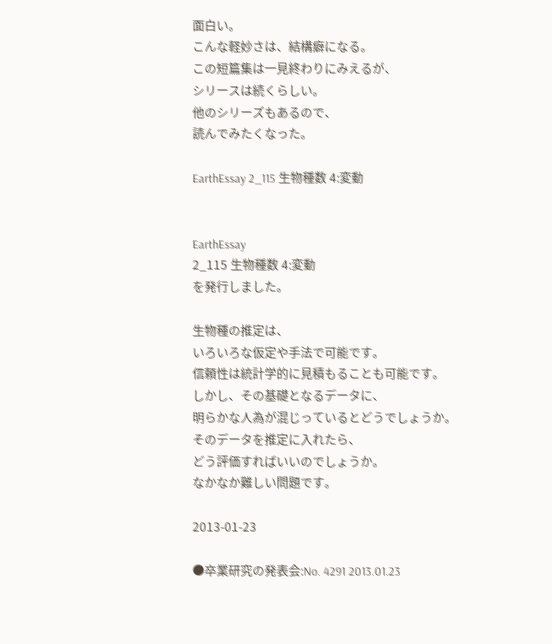面白い。
こんな軽妙さは、結構癖になる。
この短篇集は一見終わりにみえるが、
シリースは続くらしい。
他のシリーズもあるので、
読んでみたくなった。

EarthEssay 2_115 生物種数 4:変動


EarthEssay
2_115 生物種数 4:変動
を発行しました。

生物種の推定は、
いろいろな仮定や手法で可能です。
信頼性は統計学的に見積もることも可能です。
しかし、その基礎となるデータに、
明らかな人為が混じっているとどうでしょうか。
そのデータを推定に入れたら、
どう評価すればいいのでしょうか。
なかなか難しい問題です。

2013-01-23

●卒業研究の発表会:No. 4291 2013.01.23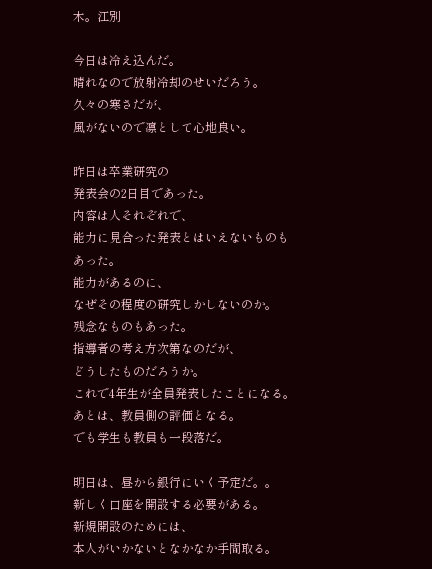木。江別

今日は冷え込んだ。
晴れなので放射冷却のせいだろう。
久々の寒さだが、
風がないので凛として心地良い。

昨日は卒業研究の
発表会の2日目であった。
内容は人それぞれで、
能力に見合った発表とはいえないものもあった。
能力があるのに、
なぜその程度の研究しかしないのか。
残念なものもあった。
指導者の考え方次第なのだが、
どうしたものだろうか。
これで4年生が全員発表したことになる。
あとは、教員側の評価となる。
でも学生も教員も一段落だ。

明日は、昼から銀行にいく予定だ。。
新しく口座を開設する必要がある。
新規開設のためには、
本人がいかないとなかなか手間取る。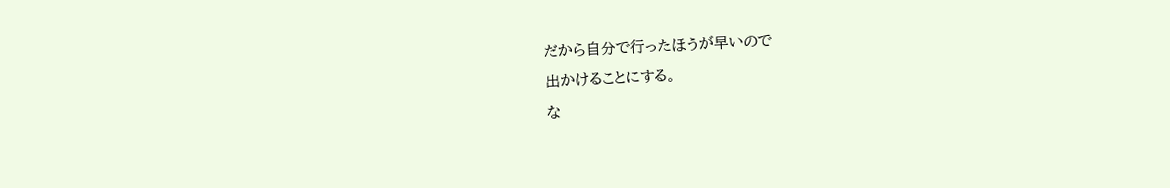だから自分で行ったほうが早いので
出かけることにする。
な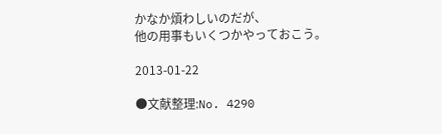かなか煩わしいのだが、
他の用事もいくつかやっておこう。

2013-01-22

●文献整理:No. 4290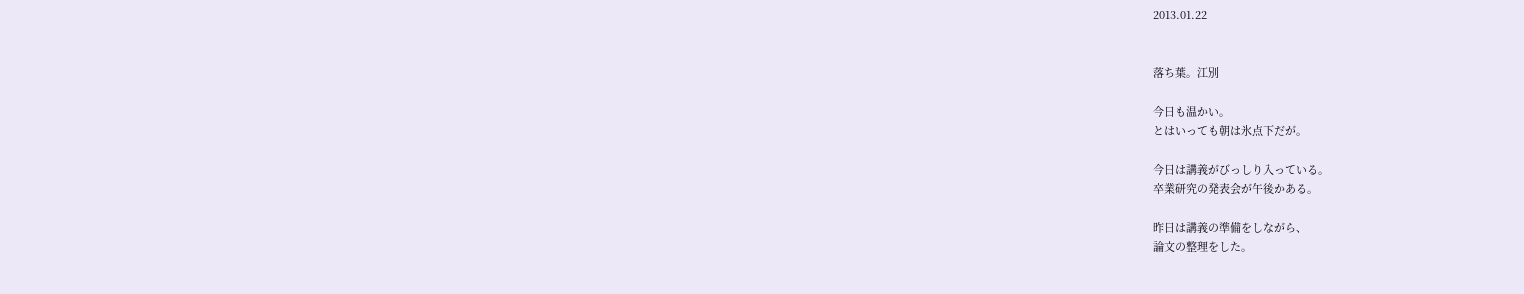2013.01.22


落ち葉。江別

今日も温かい。
とはいっても朝は氷点下だが。

今日は講義がびっしり入っている。
卒業研究の発表会が午後かある。

昨日は講義の準備をしながら、
論文の整理をした。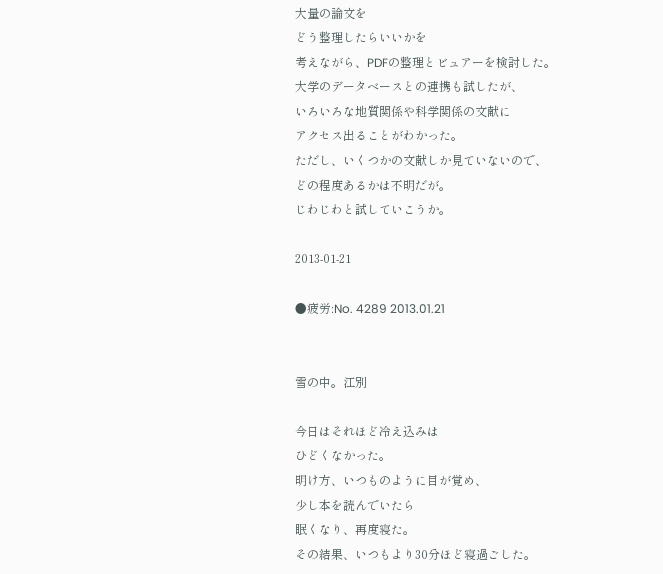大量の論文を
どう整理したらいいかを
考えながら、PDFの整理とビュアーを検討した。
大学のデータベースとの連携も試したが、
いろいろな地質関係や科学関係の文献に
アクセス出ることがわかった。
ただし、いくつかの文献しか見ていないので、
どの程度あるかは不明だが。
じわじわと試していこうか。

2013-01-21

●疲労:No. 4289 2013.01.21


雪の中。江別

今日はそれほど冷え込みは
ひどくなかった。
明け方、いつものように目が覚め、
少し本を読んでいたら
眠くなり、再度寝た。
その結果、いつもより30分ほど寝過ごした。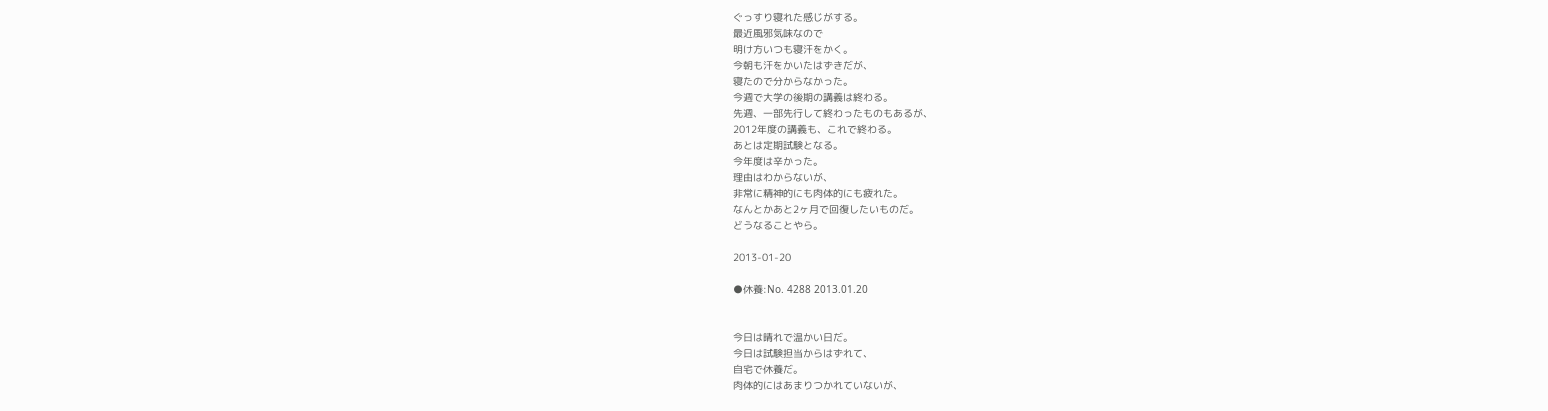ぐっすり寝れた感じがする。
最近風邪気味なので
明け方いつも寝汗をかく。
今朝も汗をかいたはずきだが、
寝たので分からなかった。
今週で大学の後期の講義は終わる。
先週、一部先行して終わったものもあるが、
2012年度の講義も、これで終わる。
あとは定期試験となる。
今年度は辛かった。
理由はわからないが、
非常に精神的にも肉体的にも疲れた。
なんとかあと2ヶ月で回復したいものだ。
どうなることやら。

2013-01-20

●休養:No. 4288 2013.01.20


今日は晴れで温かい日だ。
今日は試験担当からはずれて、
自宅で休養だ。
肉体的にはあまりつかれていないが、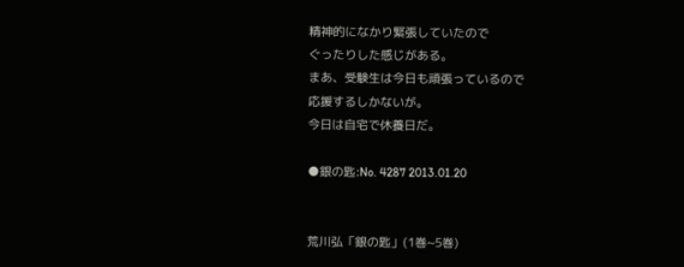精神的になかり緊張していたので
ぐったりした感じがある。
まあ、受験生は今日も頑張っているので
応援するしかないが。
今日は自宅で休養日だ。

●銀の匙:No. 4287 2013.01.20


荒川弘「銀の匙」(1巻~5巻)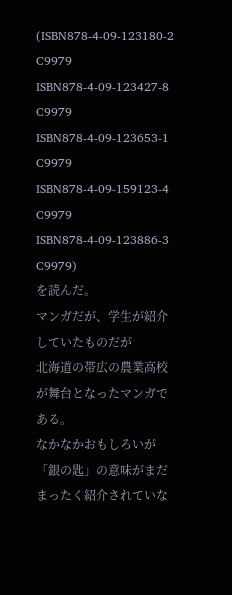(ISBN878-4-09-123180-2 C9979
ISBN878-4-09-123427-8 C9979
ISBN878-4-09-123653-1 C9979
ISBN878-4-09-159123-4 C9979
ISBN878-4-09-123886-3 C9979)
を読んだ。
マンガだが、学生が紹介していたものだが
北海道の帯広の農業高校が舞台となったマンガである。
なかなかおもしろいが
「銀の匙」の意味がまだまったく紹介されていな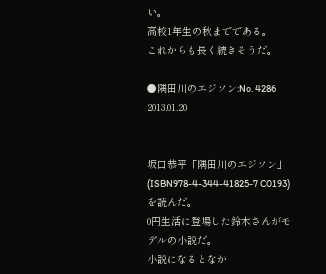い。
高校1年生の秋までである。
これからも長く続きそうだ。

●隅田川のエジソン:No. 4286 2013.01.20


坂口恭平「隅田川のエジソン」
(ISBN978-4-344-41825-7 C0193)
を読んだ。
0円生活に登場した鈴木さんがモデルの小説だ。
小説になるとなか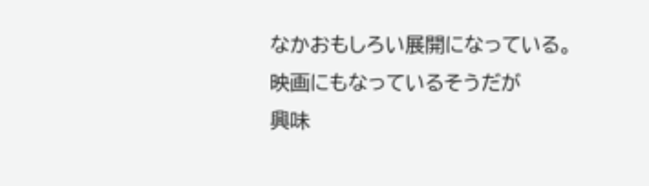なかおもしろい展開になっている。
映画にもなっているそうだが
興味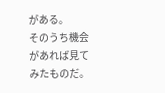がある。
そのうち機会があれば見てみたものだ。